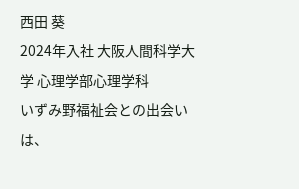西田 葵
2024年入社 大阪人間科学大学 心理学部心理学科
いずみ野福祉会との出会いは、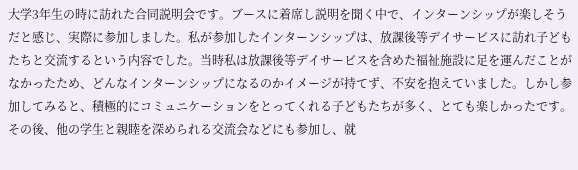大学3年生の時に訪れた合同説明会です。ブースに着席し説明を聞く中で、インターンシップが楽しそうだと感じ、実際に参加しました。私が参加したインターンシップは、放課後等デイサービスに訪れ子どもたちと交流するという内容でした。当時私は放課後等デイサービスを含めた福祉施設に足を運んだことがなかったため、どんなインターンシップになるのかイメージが持てず、不安を抱えていました。しかし参加してみると、積極的にコミュニケーションをとってくれる子どもたちが多く、とても楽しかったです。その後、他の学生と親睦を深められる交流会などにも参加し、就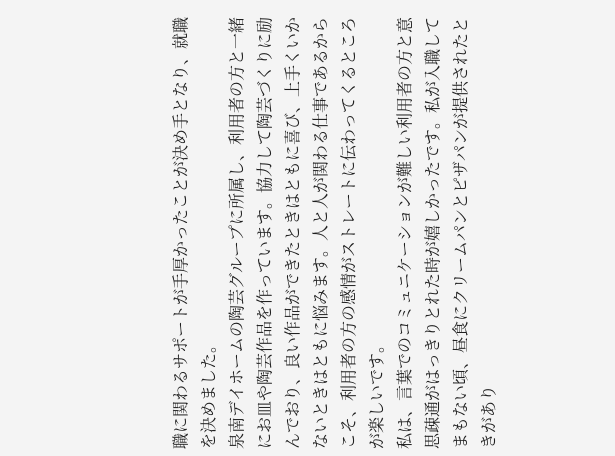職に関わるサポートが手厚かったことが決め手となり、就職を決めました。
泉南デイホームの陶芸グループに所属し、利用者の方と一緒にお皿や陶芸作品を作っています。協力して陶芸づくりに励んでおり、良い作品ができたときはともに喜び、上手くいかないときはともに悩みます。人と人が関わる仕事であるからこそ、利用者の方の感情がストレートに伝わってくるところが楽しいです。
私は、言葉でのコミュニケーションが難しい利用者の方と意思疎通がはっきりとれた時が嬉しかったです。私が入職してまもない頃、昼食にクリームパンとピザパンが提供されたときがあり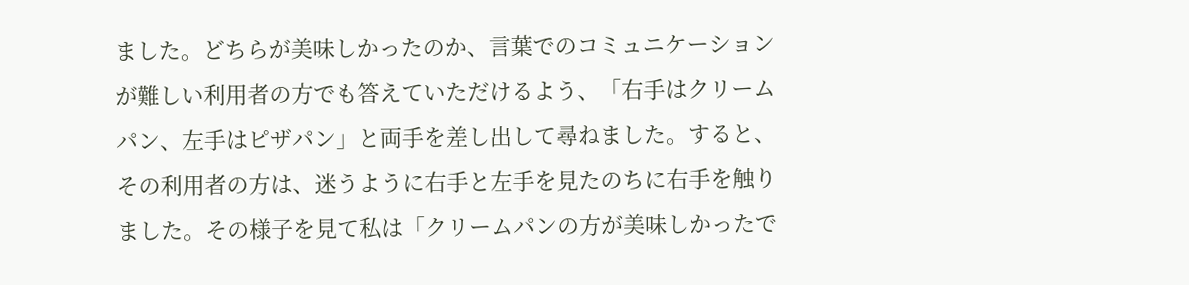ました。どちらが美味しかったのか、言葉でのコミュニケーションが難しい利用者の方でも答えていただけるよう、「右手はクリームパン、左手はピザパン」と両手を差し出して尋ねました。すると、その利用者の方は、迷うように右手と左手を見たのちに右手を触りました。その様子を見て私は「クリームパンの方が美味しかったで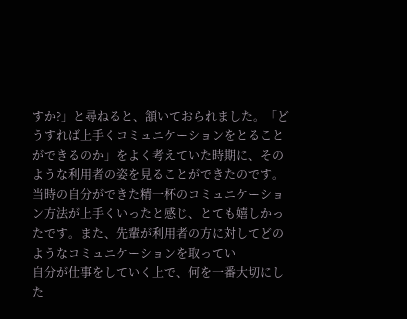すか?」と尋ねると、頷いておられました。「どうすれば上手くコミュニケーションをとることができるのか」をよく考えていた時期に、そのような利用者の姿を見ることができたのです。当時の自分ができた精一杯のコミュニケーション方法が上手くいったと感じ、とても嬉しかったです。また、先輩が利用者の方に対してどのようなコミュニケーションを取ってい
自分が仕事をしていく上で、何を一番大切にした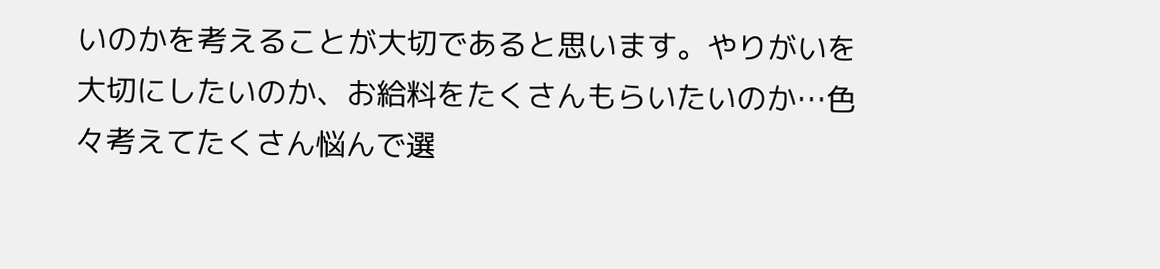いのかを考えることが大切であると思います。やりがいを大切にしたいのか、お給料をたくさんもらいたいのか…色々考えてたくさん悩んで選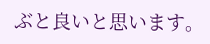ぶと良いと思います。